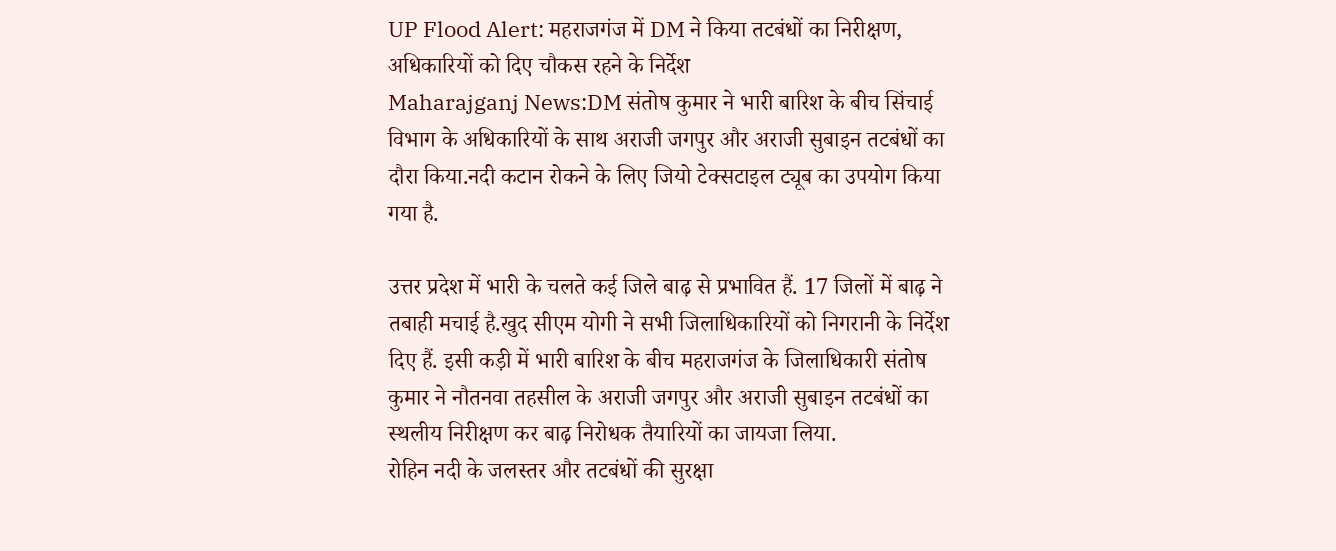UP Flood Alert: महराजगंज में DM ने किया तटबंधों का निरीक्षण, अधिकारियों को दिए चौकस रहने के निर्देश
Maharajganj News:DM संतोष कुमार ने भारी बारिश के बीच सिंचाई विभाग के अधिकारियों के साथ अराजी जगपुर और अराजी सुबाइन तटबंधों का दौरा किया.नदी कटान रोकने के लिए जियो टेक्सटाइल ट्यूब का उपयोग किया गया है.

उत्तर प्रदेश में भारी के चलते कई जिले बाढ़ से प्रभावित हैं. 17 जिलों में बाढ़ ने तबाही मचाई है.खुद सीएम योगी ने सभी जिलाधिकारियों को निगरानी के निर्देश दिए हैं. इसी कड़ी में भारी बारिश के बीच महराजगंज के जिलाधिकारी संतोष कुमार ने नौतनवा तहसील के अराजी जगपुर और अराजी सुबाइन तटबंधों का स्थलीय निरीक्षण कर बाढ़ निरोधक तैयारियों का जायजा लिया.
रोहिन नदी के जलस्तर और तटबंधों की सुरक्षा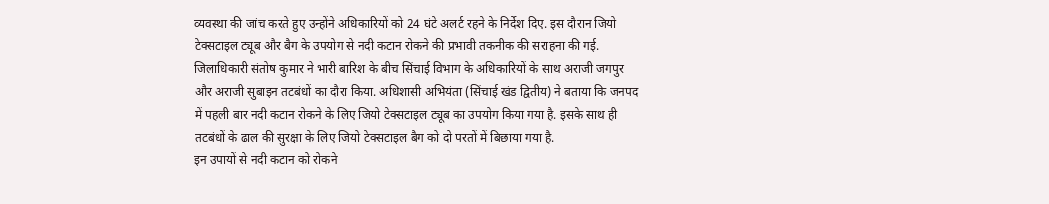व्यवस्था की जांच करते हुए उन्होंने अधिकारियों को 24 घंटे अलर्ट रहने के निर्देश दिए. इस दौरान जियो टेक्सटाइल ट्यूब और बैग के उपयोग से नदी कटान रोकने की प्रभावी तकनीक की सराहना की गई.
जिलाधिकारी संतोष कुमार ने भारी बारिश के बीच सिंचाई विभाग के अधिकारियों के साथ अराजी जगपुर और अराजी सुबाइन तटबंधों का दौरा किया. अधिशासी अभियंता (सिंचाई खंड द्वितीय) ने बताया कि जनपद में पहली बार नदी कटान रोकने के लिए जियो टेक्सटाइल ट्यूब का उपयोग किया गया है. इसके साथ ही तटबंधों के ढाल की सुरक्षा के लिए जियो टेक्सटाइल बैग को दो परतों में बिछाया गया है.
इन उपायों से नदी कटान को रोकने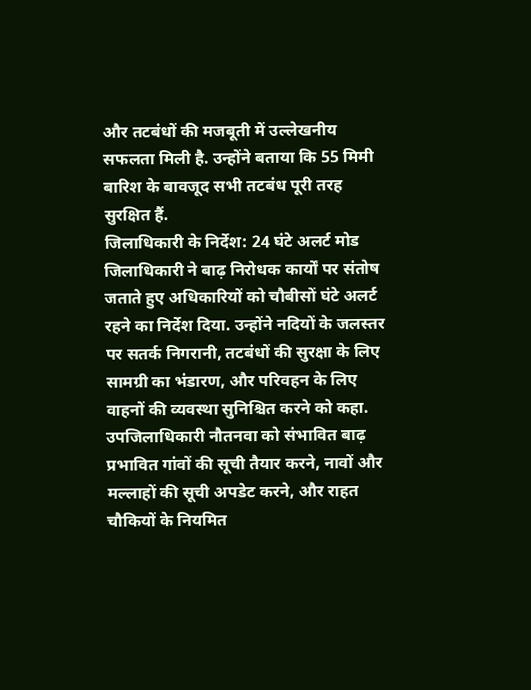और तटबंधों की मजबूती में उल्लेखनीय सफलता मिली है. उन्होंने बताया कि 55 मिमी बारिश के बावजूद सभी तटबंध पूरी तरह सुरक्षित हैं.
जिलाधिकारी के निर्देश: 24 घंटे अलर्ट मोड
जिलाधिकारी ने बाढ़ निरोधक कार्यों पर संतोष जताते हुए अधिकारियों को चौबीसों घंटे अलर्ट रहने का निर्देश दिया. उन्होंने नदियों के जलस्तर पर सतर्क निगरानी, तटबंधों की सुरक्षा के लिए सामग्री का भंडारण, और परिवहन के लिए वाहनों की व्यवस्था सुनिश्चित करने को कहा. उपजिलाधिकारी नौतनवा को संभावित बाढ़ प्रभावित गांवों की सूची तैयार करने, नावों और मल्लाहों की सूची अपडेट करने, और राहत चौकियों के नियमित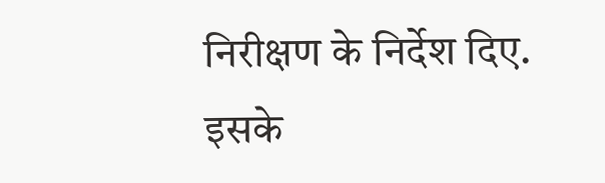निरीक्षण के निर्देश दिए. इसके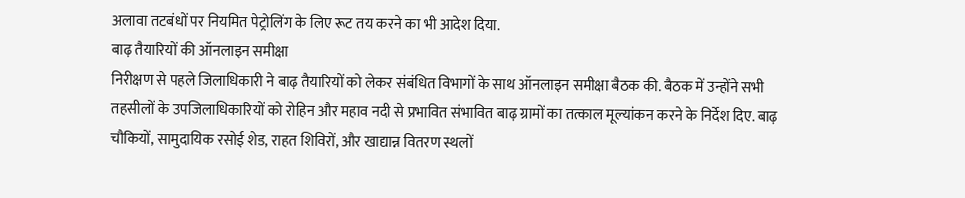अलावा तटबंधों पर नियमित पेट्रोलिंग के लिए रूट तय करने का भी आदेश दिया.
बाढ़ तैयारियों की ऑनलाइन समीक्षा
निरीक्षण से पहले जिलाधिकारी ने बाढ़ तैयारियों को लेकर संबंधित विभागों के साथ ऑनलाइन समीक्षा बैठक की. बैठक में उन्होंने सभी तहसीलों के उपजिलाधिकारियों को रोहिन और महाव नदी से प्रभावित संभावित बाढ़ ग्रामों का तत्काल मूल्यांकन करने के निर्देश दिए. बाढ़ चौकियों, सामुदायिक रसोई शेड, राहत शिविरों, और खाद्यान्न वितरण स्थलों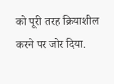को पूरी तरह क्रियाशील करने पर जोर दिया.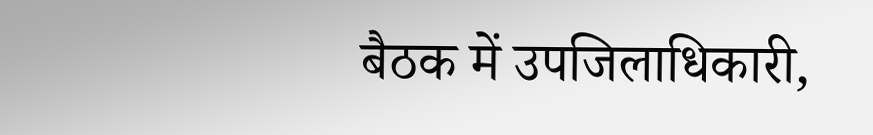बैठक में उपजिलाधिकारी,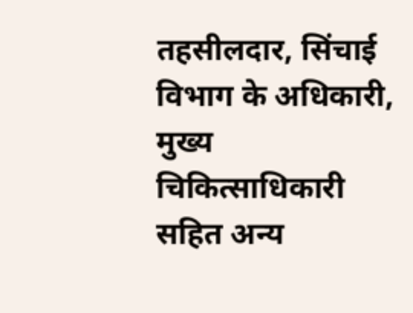तहसीलदार, सिंचाई विभाग के अधिकारी, मुख्य चिकित्साधिकारी सहित अन्य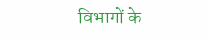विभागों के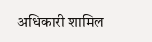अधिकारी शामिल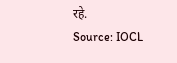रहे.
Source: IOCL